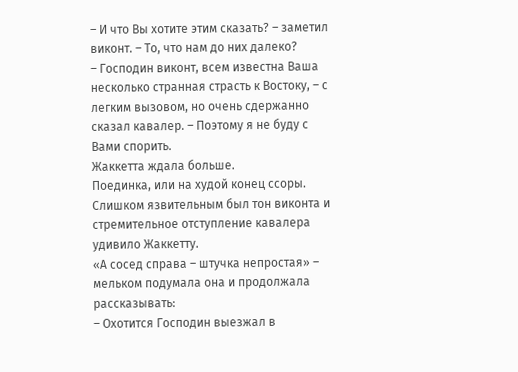– И что Вы хотите этим сказать? – заметил виконт. – То, что нам до них далеко?
– Господин виконт, всем известна Ваша несколько странная страсть к Востоку, – с легким вызовом, но очень сдержанно сказал кавалер. – Поэтому я не буду с Вами спорить.
Жаккетта ждала больше.
Поединка, или на худой конец ссоры.
Слишком язвительным был тон виконта и стремительное отступление кавалера удивило Жаккетту.
«А сосед справа – штучка непростая» – мельком подумала она и продолжала рассказывать:
– Охотится Господин выезжал в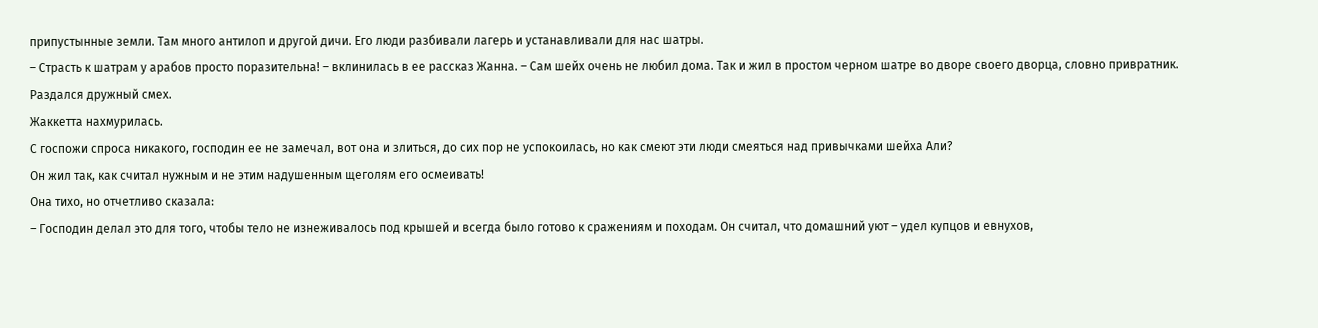припустынные земли. Там много антилоп и другой дичи. Его люди разбивали лагерь и устанавливали для нас шатры.
– Страсть к шатрам у арабов просто поразительна! – вклинилась в ее рассказ Жанна. – Сам шейх очень не любил дома. Так и жил в простом черном шатре во дворе своего дворца, словно привратник.
Раздался дружный смех.
Жаккетта нахмурилась.
С госпожи спроса никакого, господин ее не замечал, вот она и злиться, до сих пор не успокоилась, но как смеют эти люди смеяться над привычками шейха Али?
Он жил так, как считал нужным и не этим надушенным щеголям его осмеивать!
Она тихо, но отчетливо сказала:
– Господин делал это для того, чтобы тело не изнеживалось под крышей и всегда было готово к сражениям и походам. Он считал, что домашний уют – удел купцов и евнухов,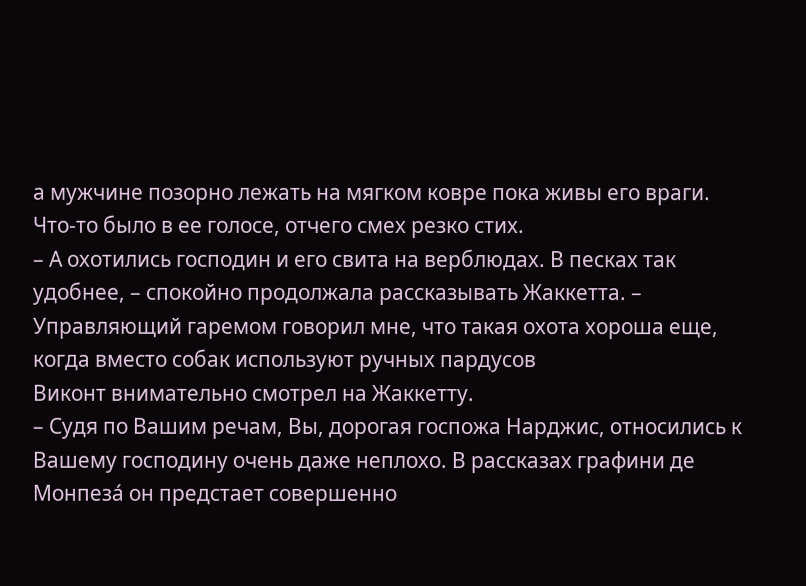а мужчине позорно лежать на мягком ковре пока живы его враги.
Что-то было в ее голосе, отчего смех резко стих.
– А охотились господин и его свита на верблюдах. В песках так удобнее, – спокойно продолжала рассказывать Жаккетта. – Управляющий гаремом говорил мне, что такая охота хороша еще, когда вместо собак используют ручных пардусов
Виконт внимательно смотрел на Жаккетту.
– Судя по Вашим речам, Вы, дорогая госпожа Нарджис, относились к Вашему господину очень даже неплохо. В рассказах графини де Монпезá он предстает совершенно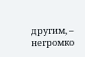другим, – негромко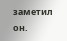заметил он.